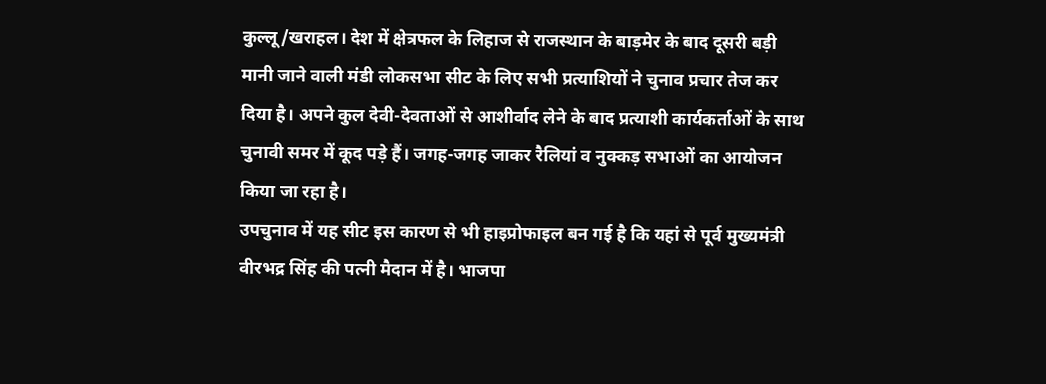कुल्लू/खराहल। देश में क्षेत्रफल के लिहाज से राजस्थान के बाड़मेर के बाद दूसरी बड़ी मानी जाने वाली मंडी लोकसभा सीट के लिए सभी प्रत्याशियों ने चुनाव प्रचार तेज कर दिया है। अपने कुल देवी-देवताओं से आशीर्वाद लेने के बाद प्रत्याशी कार्यकर्ताओं के साथ चुनावी समर में कूद पड़े हैं। जगह-जगह जाकर रैलियां व नुक्कड़ सभाओं का आयोजन किया जा रहा है।
उपचुनाव में यह सीट इस कारण से भी हाइप्रोफाइल बन गई है कि यहां से पूर्व मुख्यमंत्री वीरभद्र सिंह की पत्नी मैदान में है। भाजपा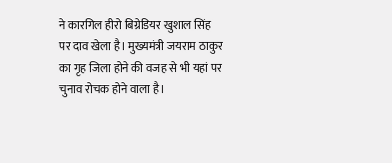ने कारगिल हीरो बिग्रेडियर खुशाल सिंह पर दाव खेला है। मुख्यमंत्री जयराम ठाकुर का गृह जिला होने की वजह से भी यहां पर चुनाव रोचक होने वाला है।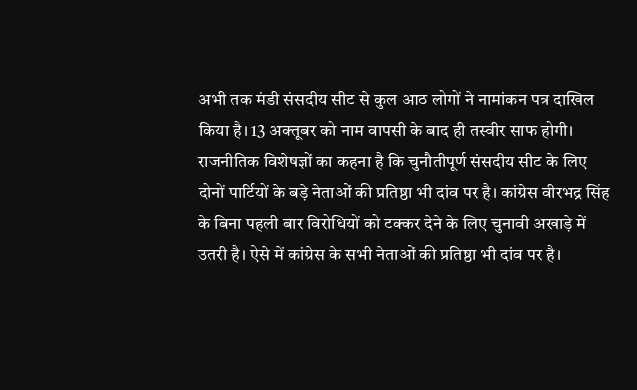अभी तक मंडी संसदीय सीट से कुल आठ लोगों ने नामांकन पत्र दाखिल किया है। 13 अक्तूबर को नाम वापसी के बाद ही तस्वीर साफ होगी।
राजनीतिक विशेषज्ञों का कहना है कि चुनौतीपूर्ण संसदीय सीट के लिए दोनों पार्टियों के बड़े नेताओं की प्रतिष्ठा भी दांव पर है। कांग्रेस वीरभद्र सिंह के बिना पहली बार विरोधियों को टक्कर देने के लिए चुनावी अखाड़े में उतरी है। ऐसे में कांग्रेस के सभी नेताओं की प्रतिष्ठा भी दांव पर है।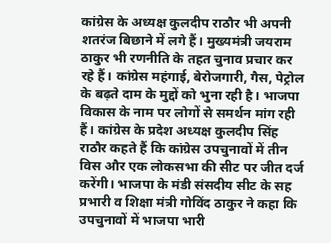कांग्रेस के अध्यक्ष कुलदीप राठौर भी अपनी शतरंज बिछाने में लगे हैं। मुख्यमंत्री जयराम ठाकुर भी रणनीति के तहत चुनाव प्रचार कर रहे हैं। कांग्रेस महंगाई, बेरोजगारी, गैस, पेट्रोल के बढ़ते दाम के मुद्दों को भुना रही है। भाजपा विकास के नाम पर लोगों से समर्थन मांग रही हैं। कांग्रेस के प्रदेश अध्यक्ष कुलदीप सिंह राठौर कहते हैं कि कांग्रेस उपचुनावों में तीन विस और एक लोकसभा की सीट पर जीत दर्ज करेंगी। भाजपा के मंडी संसदीय सीट के सह प्रभारी व शिक्षा मंत्री गोविंद ठाकुर ने कहा कि उपचुनावों में भाजपा भारी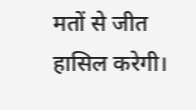मतों से जीत हासिल करेगी।